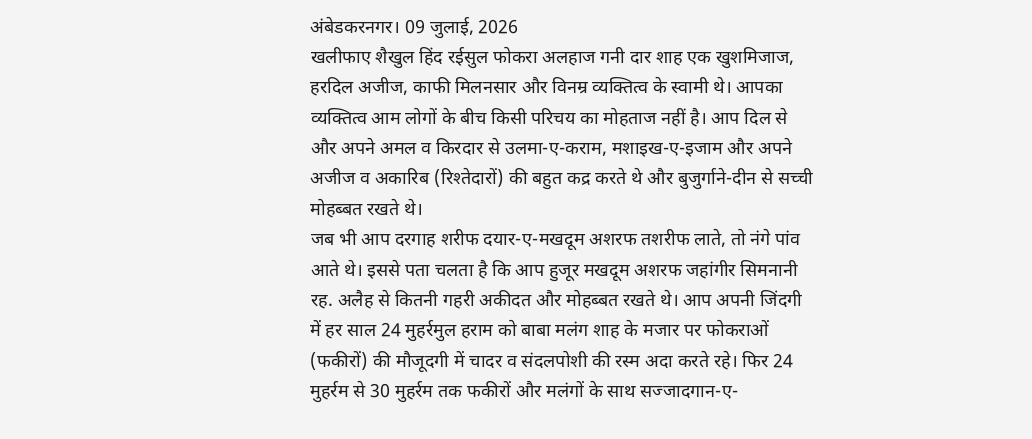अंबेडकरनगर। 09 जुलाई, 2026
खलीफाए शैखुल हिंद रईसुल फोकरा अलहाज गनी दार शाह एक खुशमिजाज, हरदिल अजीज, काफी मिलनसार और विनम्र व्यक्तित्व के स्वामी थे। आपका व्यक्तित्व आम लोगों के बीच किसी परिचय का मोहताज नहीं है। आप दिल से और अपने अमल व किरदार से उलमा-ए-कराम, मशाइख-ए-इजाम और अपने अजीज व अकारिब (रिश्तेदारों) की बहुत कद्र करते थे और बुजुर्गाने-दीन से सच्ची मोहब्बत रखते थे।
जब भी आप दरगाह शरीफ दयार-ए-मखदूम अशरफ तशरीफ लाते, तो नंगे पांव आते थे। इससे पता चलता है कि आप हुजूर मखदूम अशरफ जहांगीर सिमनानी रह. अलैह से कितनी गहरी अकीदत और मोहब्बत रखते थे। आप अपनी जिंदगी में हर साल 24 मुहर्रमुल हराम को बाबा मलंग शाह के मजार पर फोकराओं (फकीरों) की मौजूदगी में चादर व संदलपोशी की रस्म अदा करते रहे। फिर 24 मुहर्रम से 30 मुहर्रम तक फकीरों और मलंगों के साथ सज्जादगान-ए-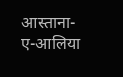आस्ताना-ए-आलिया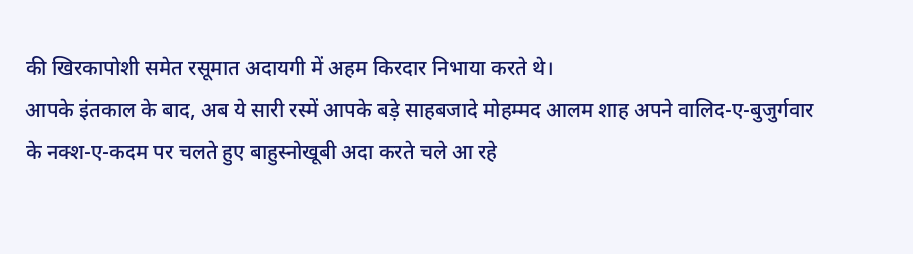की खिरकापोशी समेत रसूमात अदायगी में अहम किरदार निभाया करते थे।
आपके इंतकाल के बाद, अब ये सारी रस्में आपके बड़े साहबजादे मोहम्मद आलम शाह अपने वालिद-ए-बुजुर्गवार के नक्श-ए-कदम पर चलते हुए बाहुस्नोखूबी अदा करते चले आ रहे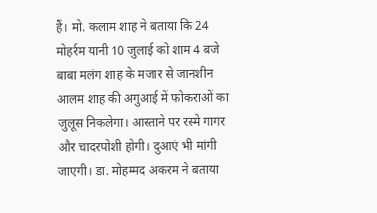हैं। मो. कलाम शाह ने बताया कि 24 मोहर्रम यानी 10 जुलाई को शाम 4 बजे बाबा मलंग शाह के मजार से जानशीन आलम शाह की अगुआई में फोकराओं का जुलूस निकलेगा। आस्ताने पर रस्मे गागर और चादरपोशी होगी। दुआएं भी मांगी जाएगी। डा. मोहम्मद अकरम ने बताया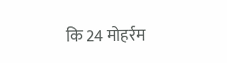कि 24 मोहर्रम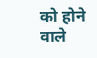को होने वाले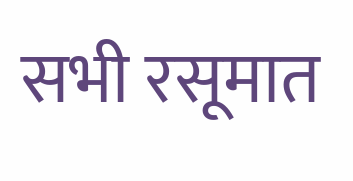सभी रसूमात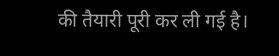की तैयारी पूरी कर ली गई है।